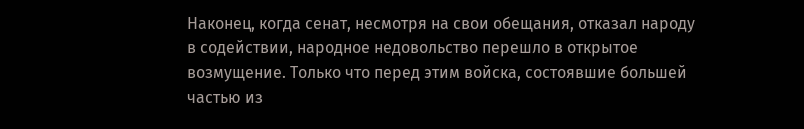Наконец, когда сенат, несмотря на свои обещания, отказал народу в содействии, народное недовольство перешло в открытое возмущение. Только что перед этим войска, состоявшие большей частью из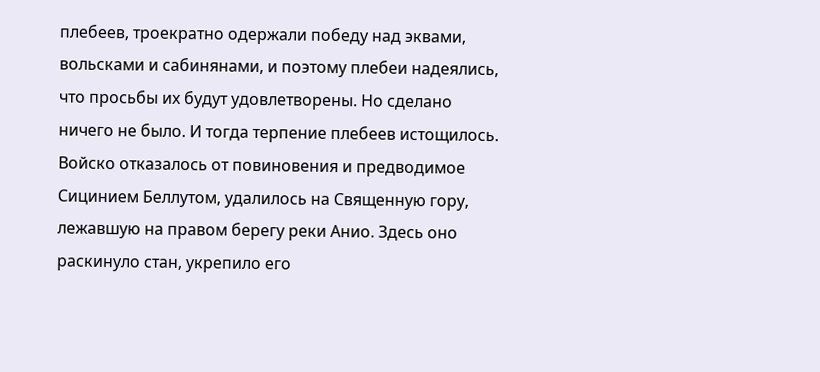плебеев, троекратно одержали победу над эквами, вольсками и сабинянами, и поэтому плебеи надеялись, что просьбы их будут удовлетворены. Но сделано ничего не было. И тогда терпение плебеев истощилось. Войско отказалось от повиновения и предводимое Сицинием Беллутом, удалилось на Священную гору, лежавшую на правом берегу реки Анио. Здесь оно раскинуло стан, укрепило его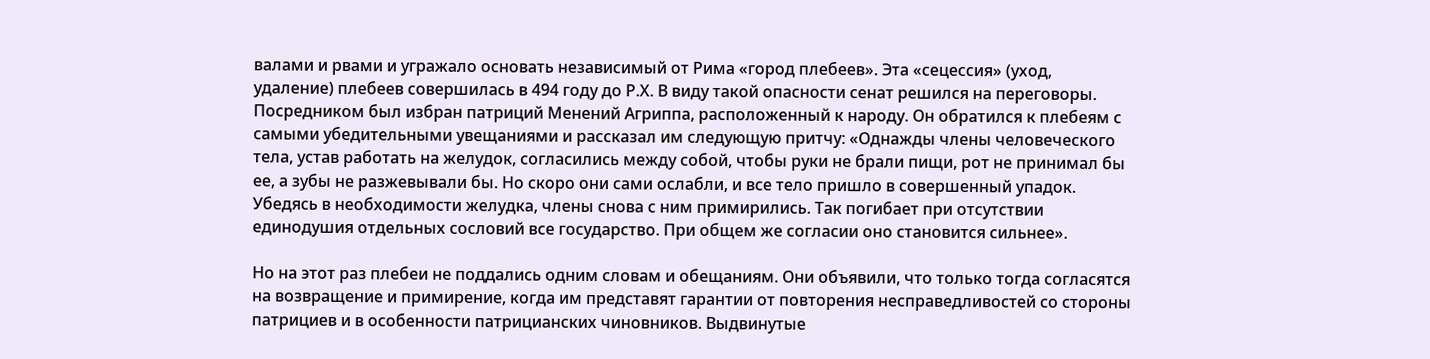валами и рвами и угражало основать независимый от Рима «город плебеев». Эта «сецессия» (уход, удаление) плебеев совершилась в 494 году до Р.Х. В виду такой опасности сенат решился на переговоры. Посредником был избран патриций Менений Агриппа, расположенный к народу. Он обратился к плебеям с самыми убедительными увещаниями и рассказал им следующую притчу: «Однажды члены человеческого тела, устав работать на желудок, согласились между собой, чтобы руки не брали пищи, рот не принимал бы ее, а зубы не разжевывали бы. Но скоро они сами ослабли, и все тело пришло в совершенный упадок. Убедясь в необходимости желудка, члены снова с ним примирились. Так погибает при отсутствии единодушия отдельных сословий все государство. При общем же согласии оно становится сильнее».

Но на этот раз плебеи не поддались одним словам и обещаниям. Они объявили, что только тогда согласятся на возвращение и примирение, когда им представят гарантии от повторения несправедливостей со стороны патрициев и в особенности патрицианских чиновников. Выдвинутые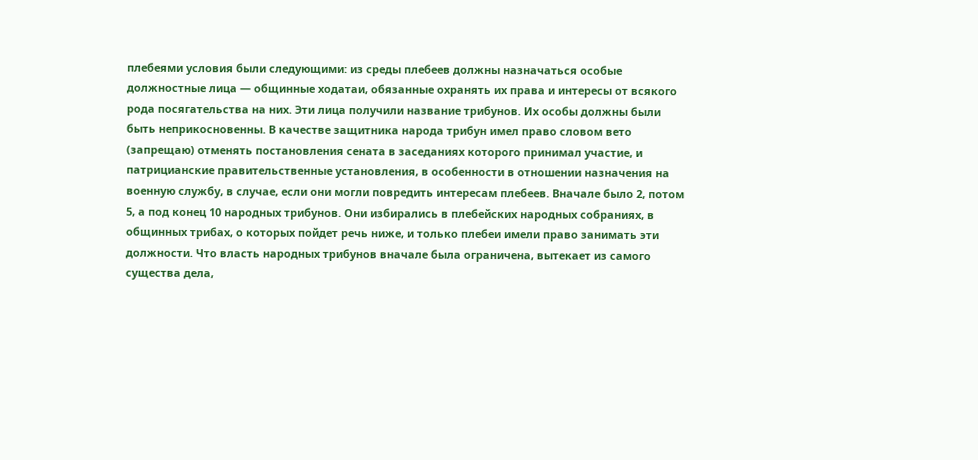плебеями условия были следующими: из среды плебеев должны назначаться особые должностные лица — общинные ходатаи, обязанные охранять их права и интересы от всякого рода посягательства на них. Эти лица получили название трибунов. Их особы должны были быть неприкосновенны. В качестве защитника народа трибун имел право словом вето (запрещаю) отменять постановления сената в заседаниях которого принимал участие, и патрицианские правительственные установления, в особенности в отношении назначения на военную службу, в случае, если они могли повредить интересам плебеев. Вначале было 2, потом 5, а под конец 10 народных трибунов. Они избирались в плебейских народных собраниях, в общинных трибах, о которых пойдет речь ниже, и только плебеи имели право занимать эти должности. Что власть народных трибунов вначале была ограничена, вытекает из самого существа дела,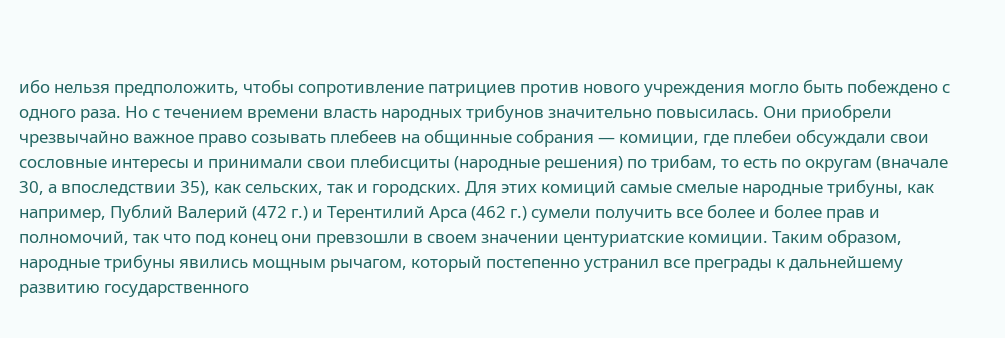ибо нельзя предположить, чтобы сопротивление патрициев против нового учреждения могло быть побеждено с одного раза. Но с течением времени власть народных трибунов значительно повысилась. Они приобрели чрезвычайно важное право созывать плебеев на общинные собрания — комиции, где плебеи обсуждали свои сословные интересы и принимали свои плебисциты (народные решения) по трибам, то есть по округам (вначале 30, а впоследствии 35), как сельских, так и городских. Для этих комиций самые смелые народные трибуны, как например, Публий Валерий (472 г.) и Терентилий Арса (462 г.) сумели получить все более и более прав и полномочий, так что под конец они превзошли в своем значении центуриатские комиции. Таким образом, народные трибуны явились мощным рычагом, который постепенно устранил все преграды к дальнейшему развитию государственного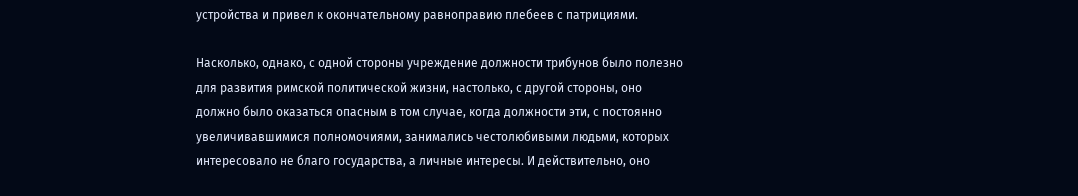устройства и привел к окончательному равноправию плебеев с патрициями.

Насколько, однако, с одной стороны учреждение должности трибунов было полезно для развития римской политической жизни, настолько, с другой стороны, оно должно было оказаться опасным в том случае, когда должности эти, с постоянно увеличивавшимися полномочиями, занимались честолюбивыми людьми, которых интересовало не благо государства, а личные интересы. И действительно, оно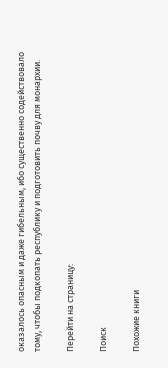оказалось опасным и даже гибельным, ибо существенно содействовало тому, чтобы подкопать республику и подготовить почву для монархии.

Перейти на страницу:

Поиск

Похожие книги